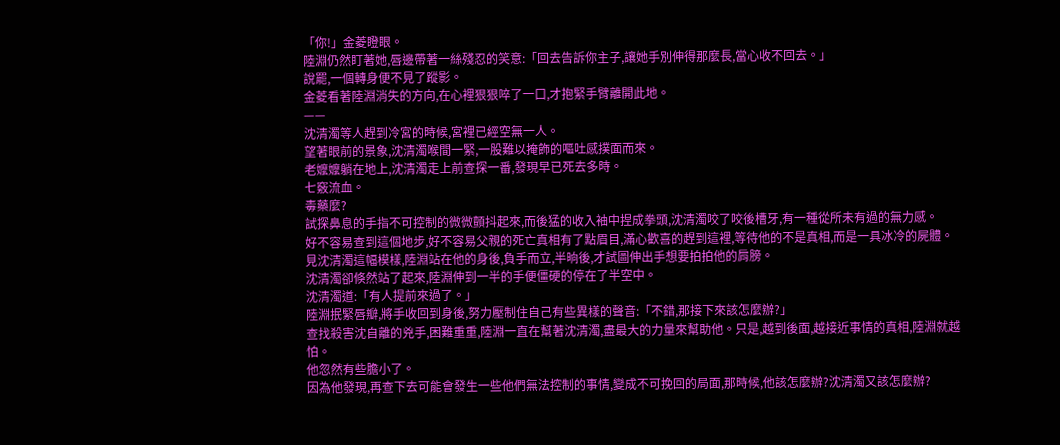「你!」金菱瞪眼。
陸淵仍然盯著她,唇邊帶著一絲殘忍的笑意:「回去告訴你主子,讓她手別伸得那麼長,當心收不回去。」
說罷,一個轉身便不見了蹤影。
金菱看著陸淵消失的方向,在心裡狠狠啐了一口,才抱緊手臂離開此地。
——
沈清濁等人趕到冷宮的時候,宮裡已經空無一人。
望著眼前的景象,沈清濁喉間一緊,一股難以掩飾的嘔吐感撲面而來。
老嬤嬤躺在地上,沈清濁走上前查探一番,發現早已死去多時。
七竅流血。
毒藥麼?
試探鼻息的手指不可控制的微微顫抖起來,而後猛的收入袖中捏成拳頭,沈清濁咬了咬後槽牙,有一種從所未有過的無力感。
好不容易查到這個地步,好不容易父親的死亡真相有了點眉目,滿心歡喜的趕到這裡,等待他的不是真相,而是一具冰冷的屍體。
見沈清濁這幅模樣,陸淵站在他的身後,負手而立,半晌後,才試圖伸出手想要拍拍他的肩膀。
沈清濁卻倏然站了起來,陸淵伸到一半的手便僵硬的停在了半空中。
沈清濁道:「有人提前來過了。」
陸淵抿緊唇瓣,將手收回到身後,努力壓制住自己有些異樣的聲音:「不錯,那接下來該怎麼辦?」
查找殺害沈自離的兇手,困難重重,陸淵一直在幫著沈清濁,盡最大的力量來幫助他。只是,越到後面,越接近事情的真相,陸淵就越怕。
他忽然有些膽小了。
因為他發現,再查下去可能會發生一些他們無法控制的事情,變成不可挽回的局面,那時候,他該怎麼辦?沈清濁又該怎麼辦?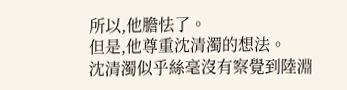所以,他膽怯了。
但是,他尊重沈清濁的想法。
沈清濁似乎絲毫沒有察覺到陸淵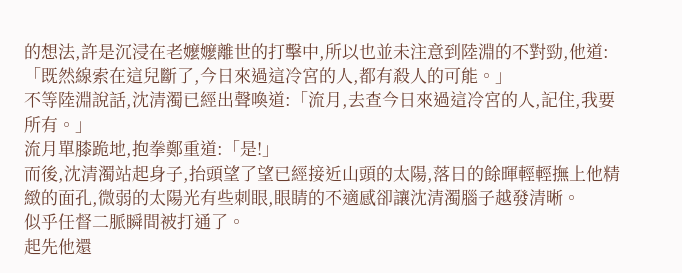的想法,許是沉浸在老嬤嬤離世的打擊中,所以也並未注意到陸淵的不對勁,他道:「既然線索在這兒斷了,今日來過這冷宮的人,都有殺人的可能。」
不等陸淵說話,沈清濁已經出聲喚道:「流月,去查今日來過這冷宮的人,記住,我要所有。」
流月單膝跪地,抱拳鄭重道:「是!」
而後,沈清濁站起身子,抬頭望了望已經接近山頭的太陽,落日的餘暉輕輕撫上他精緻的面孔,微弱的太陽光有些刺眼,眼睛的不適感卻讓沈清濁腦子越發清晰。
似乎任督二脈瞬間被打通了。
起先他還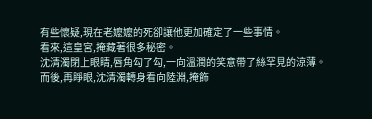有些懷疑,現在老嬤嬤的死卻讓他更加確定了一些事情。
看來,這皇宮,掩藏著很多秘密。
沈清濁閉上眼睛,唇角勾了勾,一向溫潤的笑意帶了絲罕見的涼薄。
而後,再睜眼,沈清濁轉身看向陸淵,掩飾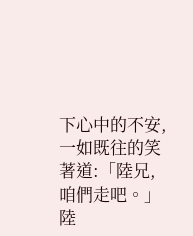下心中的不安,一如既往的笑著道:「陸兄,咱們走吧。」
陸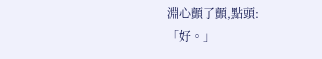淵心顫了顫,點頭:「好。」